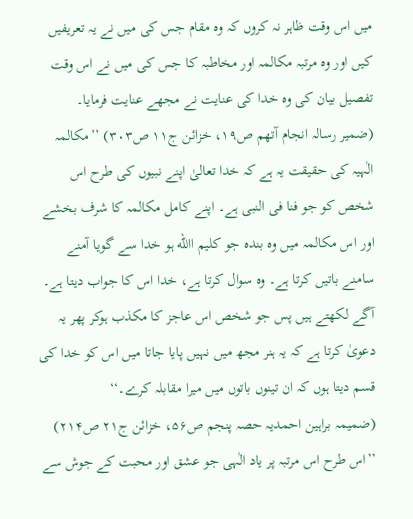میں اس وقت ظاہر نہ کروں کہ وہ مقام جس کی میں نے یہ تعریفیں کیں اور وہ مرتبہ مکالمہ اور مخاطبہ کا جس کی میں نے اس وقت تفصیل بیان کی وہ خدا کی عنایت نے مجھے عنایت فرمایا۔
(ضمیر رسالہ انجام آتھم ص۱۹، خزائن ج۱۱ ص۳۰۳) ’’مکالمہ الٰہیہ کی حقیقت یہ ہے کہ خدا تعالیٰ اپنے نبیوں کی طرح اس شخص کو جو فنا فی النبی ہے۔ اپنے کامل مکالمہ کا شرف بخشے اور اس مکالمہ میں وہ بندہ جو کلیم االله ہو خدا سے گویا آمنے سامنے باتیں کرتا ہے۔ وہ سوال کرتا ہے، خدا اس کا جواب دیتا ہے۔ آگے لکھتے ہیں پس جو شخص اس عاجز کا مکذب ہوکر پھر یہ دعویٰ کرتا ہے کہ یہ ہنر مجھ میں نہیں پایا جاتا میں اس کو خدا کی قسم دیتا ہوں کہ ان تینوں باتوں میں میرا مقابلہ کرے۔‘‘
(ضمیمہ براہین احمدیہ حصہ پنجم ص۵۶، خزائن ج۲۱ ص۲۱۴) ’’اس طرح اس مرتبہ پر یاد الٰہی جو عشق اور محبت کے جوش سے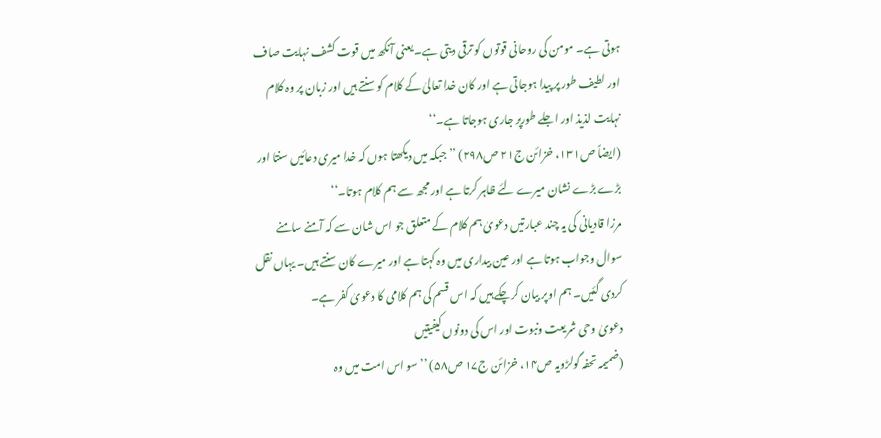ہوتی ہے۔ مومن کی روحانی قوتوں کو ترقی دیتی ہے۔ یعنی آنکھ میں قوت کشف نہایت صاف اور لطیف طور پر پیدا ہوجاتی ہے اور کان خدا تعالیٰ کے کلام کو سنتے ہیں اور زبان پر وہ کلام نہایت لذیذ اور اجلے طورپر جاری ہوجاتا ہے۔‘‘
(ایضاً ص۱۳۱، خزائن ج۲۱ ص۲۹۸) ’’جبکہ میں دیکھتا ہوں کہ خدا میری دعائیں سنتا اور بڑے بڑے نشان میرے لئے ظاہر کرتا ہے اور مجھ سے ہم کلام ہوتا۔‘‘
مرزا قادیانی کی یہ چند عبارتیں دعویٰ ہم کلام کے متعلق جو اس شان سے کہ آمنے سامنے سوال وجواب ہوتا ہے اور عین بیداری میں وہ کہتا ہے اور میرے کان سنتے ہیں۔ یہاں نقل کردی گئیں۔ ہم اوپر بیان کرچکے ہیں کہ اس قسم کی ہم کلامی کا دعویٰ کفر ہے۔
دعویٰ وحی شریعت ونبوت اور اس کی دونوں کیفیتیں
(ضمیمہ تحفہ گولڑویہ ص۱۴، خزائن ج۱۷ ص۵۸) ’’سو اس امت میں وہ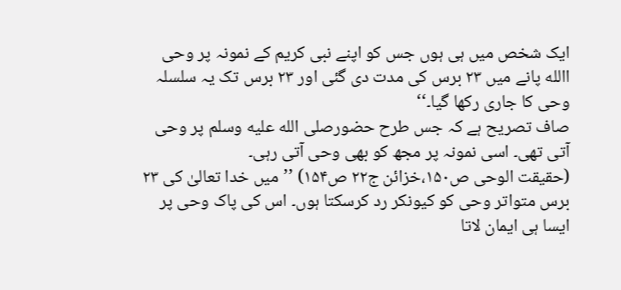ایک شخص میں ہی ہوں جس کو اپنے نبی کریم کے نمونہ پر وحی االله پانے میں ۲۳ برس کی مدت دی گئی اور ۲۳ برس تک یہ سلسلہ وحی کا جاری رکھا گیا۔‘‘
صاف تصریح ہے کہ جس طرح حضورصلى الله عليه وسلم پر وحی آتی تھی۔ اسی نمونہ پر مجھ کو بھی وحی آتی رہی۔
(حقیقت الوحی ص۱۵۰،خزائن ج۲۲ ص۱۵۴) ’’میں خدا تعالیٰ کی ۲۳ برس متواتر وحی کو کیونکر رد کرسکتا ہوں۔ اس کی پاک وحی پر ایسا ہی ایمان لاتا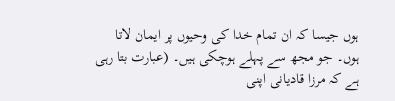ہوں جیسا کہ ان تمام خدا کی وحیوں پر ایمان لاتا ہوں۔ جو مجھ سے پہلے ہوچکی ہیں۔ (عبارت بتا رہی ہے کہ مرزا قادیانی اپنی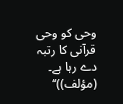وحی کو وحی قرآنی کا رتبہ دے رہا ہے۔ (مؤلف))‘‘